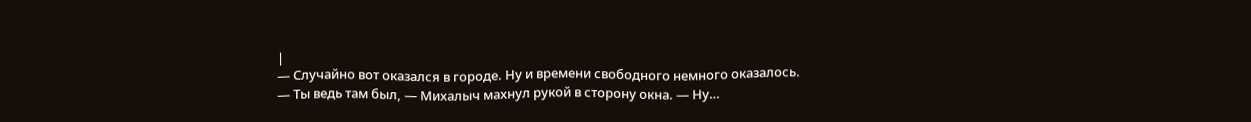|
— Случайно вот оказался в городе. Ну и времени свободного немного оказалось.
— Ты ведь там был, — Михалыч махнул рукой в сторону окна. — Ну…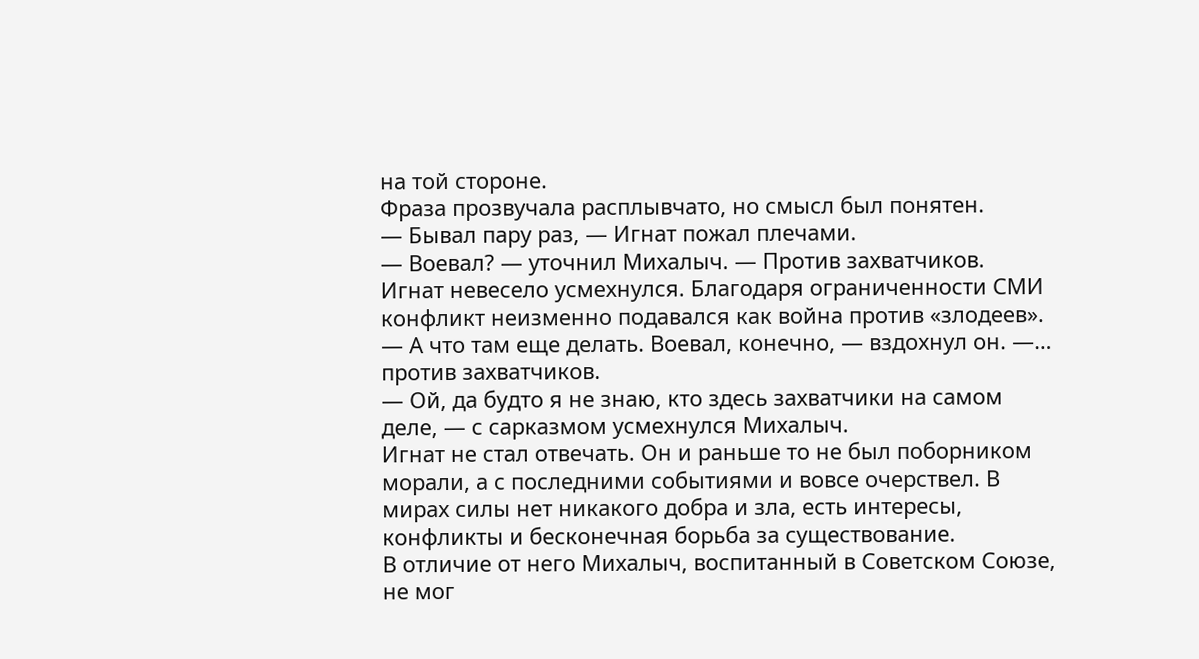на той стороне.
Фраза прозвучала расплывчато, но смысл был понятен.
— Бывал пару раз, — Игнат пожал плечами.
— Воевал? — уточнил Михалыч. — Против захватчиков.
Игнат невесело усмехнулся. Благодаря ограниченности СМИ конфликт неизменно подавался как война против «злодеев».
— А что там еще делать. Воевал, конечно, — вздохнул он. —… против захватчиков.
— Ой, да будто я не знаю, кто здесь захватчики на самом деле, — с сарказмом усмехнулся Михалыч.
Игнат не стал отвечать. Он и раньше то не был поборником морали, а с последними событиями и вовсе очерствел. В мирах силы нет никакого добра и зла, есть интересы, конфликты и бесконечная борьба за существование.
В отличие от него Михалыч, воспитанный в Советском Союзе, не мог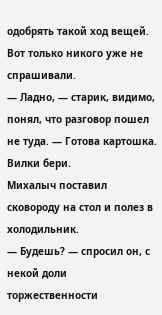одобрять такой ход вещей. Вот только никого уже не спрашивали.
— Ладно, — старик, видимо, понял, что разговор пошел не туда. — Готова картошка. Вилки бери.
Михалыч поставил сковороду на стол и полез в холодильник.
— Будешь? — спросил он, с некой доли торжественности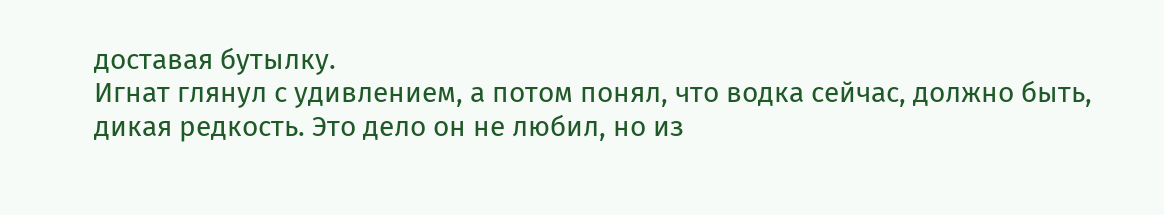доставая бутылку.
Игнат глянул с удивлением, а потом понял, что водка сейчас, должно быть, дикая редкость. Это дело он не любил, но из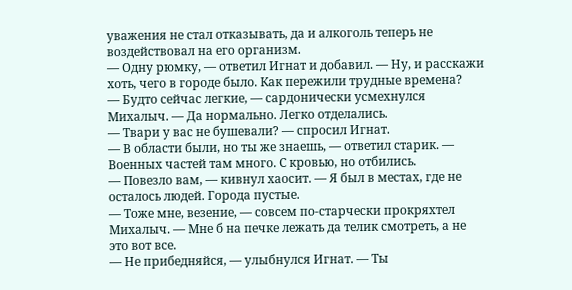уважения не стал отказывать, да и алкоголь теперь не воздействовал на его организм.
— Одну рюмку, — ответил Игнат и добавил. — Ну, и расскажи хоть, чего в городе было. Как пережили трудные времена?
— Будто сейчас легкие, — сардонически усмехнулся Михалыч. — Да нормально. Легко отделались.
— Твари у вас не бушевали? — спросил Игнат.
— В области были, но ты же знаешь, — ответил старик. — Военных частей там много. С кровью, но отбились.
— Повезло вам, — кивнул хаосит. — Я был в местах, где не осталось людей. Города пустые.
— Тоже мне, везение, — совсем по-старчески прокряхтел Михалыч. — Мне б на печке лежать да телик смотреть, а не это вот все.
— Не прибедняйся, — улыбнулся Игнат. — Ты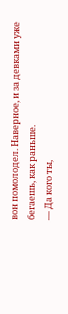вон помолодел. Наверное, и за девками уже бегаешь, как раньше.
— Да кого ты,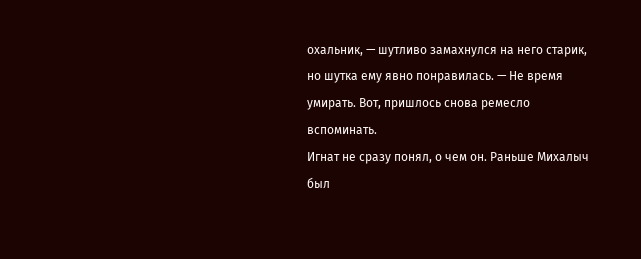охальник, — шутливо замахнулся на него старик, но шутка ему явно понравилась. — Не время умирать. Вот, пришлось снова ремесло вспоминать.
Игнат не сразу понял, о чем он. Раньше Михалыч был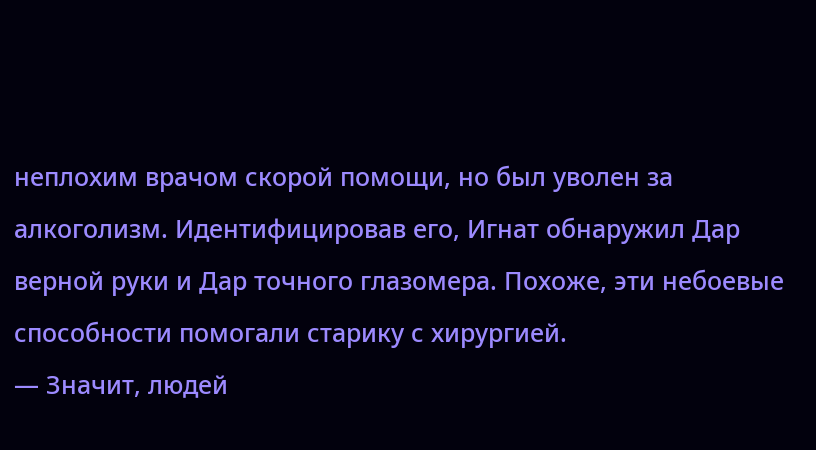неплохим врачом скорой помощи, но был уволен за алкоголизм. Идентифицировав его, Игнат обнаружил Дар верной руки и Дар точного глазомера. Похоже, эти небоевые способности помогали старику с хирургией.
— Значит, людей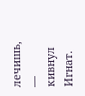лечишь, — кивнул Игнат.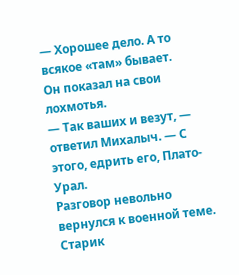— Хорошее дело. А то всякое «там» бывает.
Он показал на свои лохмотья.
— Так ваших и везут, — ответил Михалыч. — С этого, едрить его, Плато-Урал.
Разговор невольно вернулся к военной теме. Старик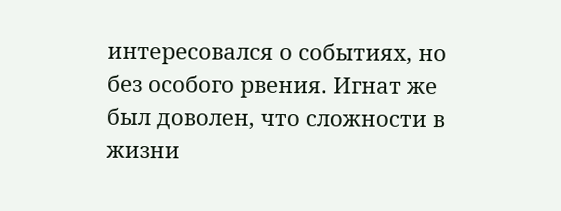интересовался о событиях, но без особого рвения. Игнат же был доволен, что сложности в жизни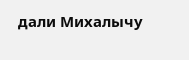дали Михалычу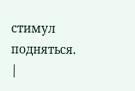стимул подняться. |